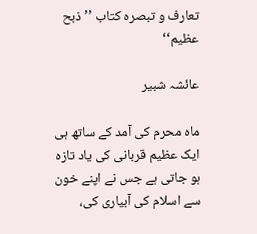تعارف و تبصرہ کتاب ’’ ذبح عظیم‘‘

عائشہ شبیر

ماہ محرم کی آمد کے ساتھ ہی ایک عظیم قربانی کی یاد تازہ ہو جاتی ہے جس نے اپنے خون سے اسلام کی آبیاری کی،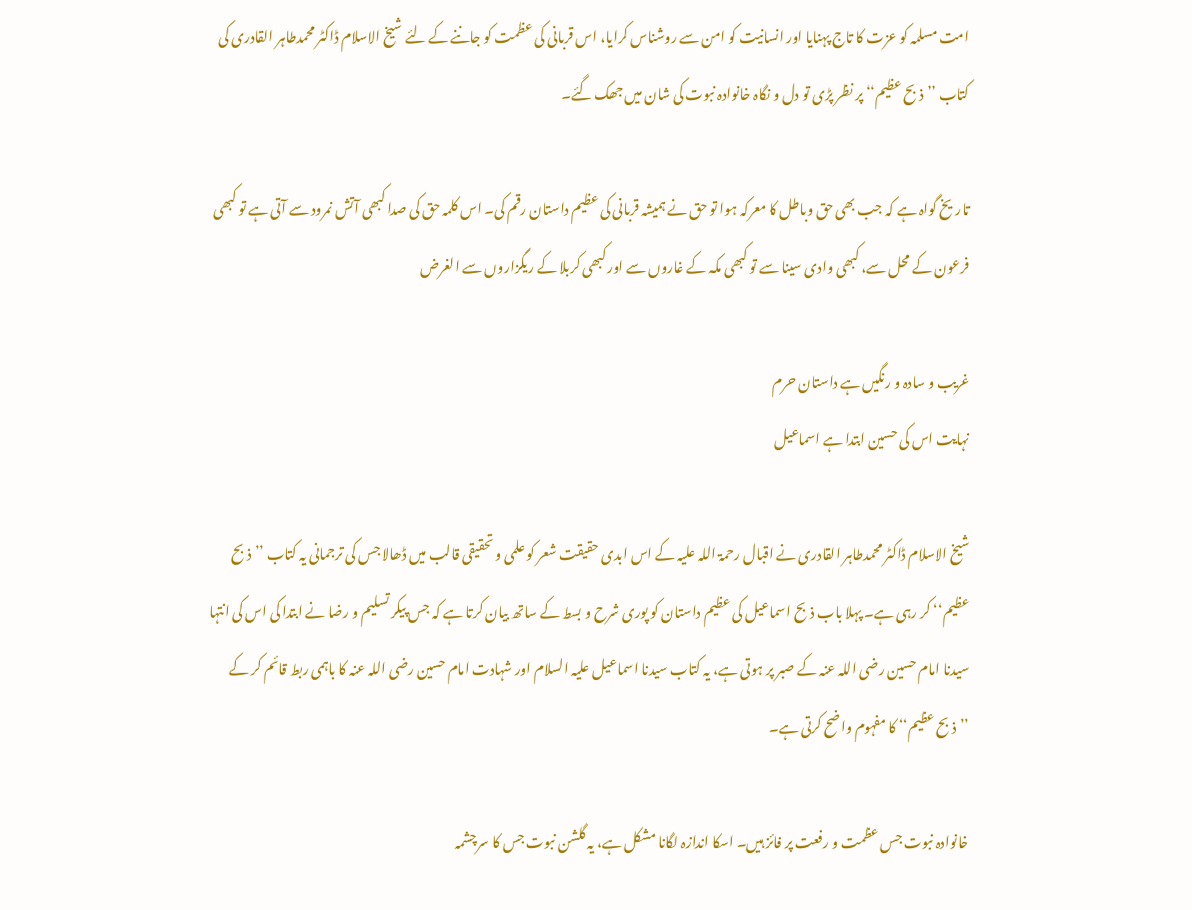امت مسلمہ کو عزت کا تاج پہنایا اور انسانیت کو امن سے روشناس کرایا، اس قربانی کی عظمت کو جاننے کے لئے شیخ الاسلام ڈاکٹر محمدطاہر القادری کی کتاب ’’ذبح عظیم‘‘ پر نظر پڑی تو دل و نگاہ خانوادہ نبوت کی شان میں جھک گئے۔

تاریخ گواہ ہے کہ جب بھی حق وباطل کا معرکہ ہوا تو حق نے ہمیشہ قربانی کی عظیم داستان رقم کی۔ اس کلمہ حق کی صدا کبھی آتش نمرود سے آتی ہے تو کبھی فرعون کے محل سے، کبھی وادی سینا سے تو کبھی مکہ کے غاروں سے اور کبھی کربلا کے ریگزاروں سے الغرض

غریب و سادہ و رنگیں ہے داستان حرم
نہایت اس کی حسین ابتدا ہے اسماعیل

شیخ الاسلام ڈاکٹر محمدطاہر القادری نے اقبال رحمۃ اللہ علیہ کے اس ابدی حقیقت شعر کو علمی و تحقیقی قالب میں ڈھالا جس کی ترجمانی یہ کتاب ’’ذبح عظیم‘‘ کر رہی ہے۔ پہلا باب ذبح اسماعیل کی عظیم داستان کو پوری شرح و بسط کے ساتھ بیان کرتا ہے کہ جس پیکر تسلیم و رضا نے ابتدا کی اس کی انتہا سیدنا امام حسین رضی اللہ عنہ کے صبر پر ہوتی ہے، یہ کتاب سیدنا اسماعیل علیہ السلام اور شہادت امام حسین رضی اللہ عنہ کا باہمی ربط قائم کر کے ’’ذبح عظیم‘‘ کا مفہوم واضح کرتی ہے۔

خانوادہ نبوت جس عظمت و رفعت پر فائز ہیں۔ اسکا اندازہ لگانا مشکل ہے، یہ گلشن نبوت جس کا سرچشمہ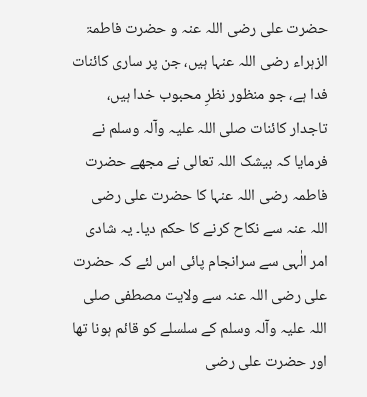حضرت علی رضی اللہ عنہ و حضرت فاطمۃ الزہراء رضی اللہ عنہا ہیں، جن پر ساری کائنات فدا ہے، جو منظور نظرِ محبوب خدا ہیں، تاجدار کائنات صلی اللہ علیہ وآلہ وسلم نے فرمایا کہ بیشک اللہ تعالی نے مجھے حضرت فاطمہ رضی اللہ عنہا کا حضرت علی رضی اللہ عنہ سے نکاح کرنے کا حکم دیا۔ یہ شادی امر الٰہی سے سرانجام پائی اس لئے کہ حضرت علی رضی اللہ عنہ سے ولایت مصطفی صلی اللہ علیہ وآلہ وسلم کے سلسلے کو قائم ہونا تھا اور حضرت علی رضی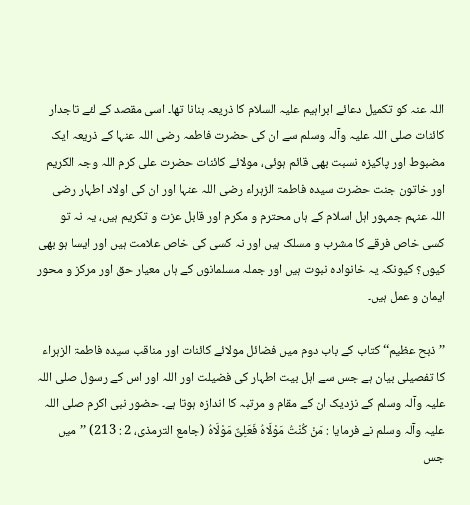اللہ عنہ کو تکمیل دعائے ابراہیم علیہ السلام کا ذریعہ بنانا تھا۔ اسی مقصد کے لئے تاجدار کائنات صلی اللہ علیہ وآلہ وسلم سے ان کی حضرت فاطمہ رضی اللہ عنہا کے ذریعہ ایک مضبوط اور پاکیزہ نسبت بھی قائم ہوئی، مولائے کائنات حضرت علی کرم اللہ وجہ الکریم اور خاتون جنت حضرت سیدہ فاطمۃ الزہراء رضی اللہ عنہا اور ان کی اولاد اطہار رضی اللہ عنہم جمہور اہل اسلام کے ہاں محترم و مکرم اور قابل عزت و تکریم ہیں، یہ نہ تو کسی خاص فرقے کا مشرب و مسلک ہیں اور نہ کسی کی خاص علامت ہیں اور ایسا ہو بھی کیوں؟ کیونکہ یہ خانوادہ نبوت ہیں اور جملہ مسلمانوں کے ہاں معیار حق اور مرکز و محور ایمان و عمل ہیں۔

’’ذبح عظیم‘‘ کتاب کے باب دوم میں فضائل مولائے کائنات اور مناقب سیدہ فاطمۃ الزہراء کا تفصیلی بیان ہے جس سے اہل بیت اطہار کی فضیلت اور اللہ اور اس کے رسول صلی اللہ علیہ وآلہ وسلم کے نزدیک ان کے مقام و مرتبہ کا اندازہ ہوتا ہے۔ حضور نبی اکرم صلی اللہ علیہ وآلہ وسلم نے فرمایا : مَنْ کُنْتُ مَوْلَاهُ فَعَلِیٌّ مَوْلَاهُ (جامع الترمذی، 2 : 213) ’’میں جس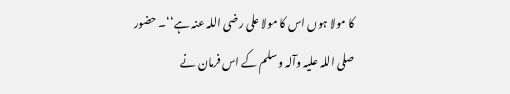کا مولا ہوں اس کا مولا علی رضی اللہ عنہ ہے‘‘۔ حضور صلی اللہ علیہ وآلہ وسلم کے اس فرمان نے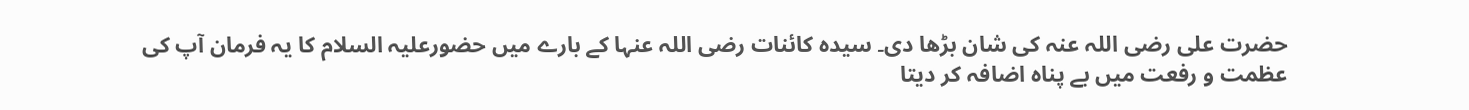حضرت علی رضی اللہ عنہ کی شان بڑھا دی۔ سیدہ کائنات رضی اللہ عنہا کے بارے میں حضورعلیہ السلام کا یہ فرمان آپ کی عظمت و رفعت میں بے پناہ اضافہ کر دیتا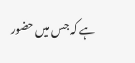ہے کہ جس میں حضور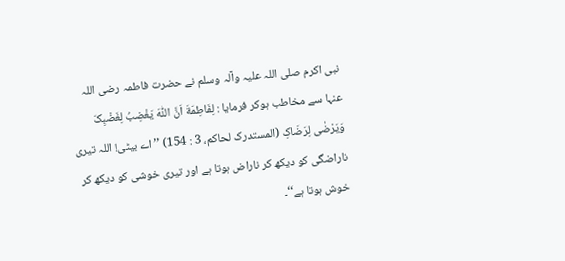نبی اکرم صلی اللہ علیہ وآلہ وسلم نے حضرت فاطمہ رضی اللہ عنہا سے مخاطب ہوکر فرمایا : لِفَاطِمَةَ اَنَّ اللّٰهَ يَغْضِبُ لِغَضْبِکَ وَيَرْضٰی لِرَضَاکِ (المستدرک لحاکم، 3 : 154) ’’اے بیٹی! اللہ تیری ناراضگی کو دیکھ کر ناراض ہوتا ہے اور تیری خوشی کو دیکھ کر خوش ہوتا ہے‘‘۔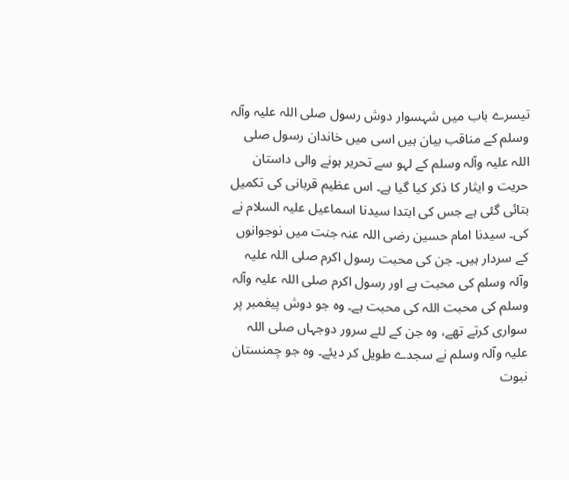تیسرے باب میں شہسوار دوش رسول صلی اللہ علیہ وآلہ وسلم کے مناقب بیان ہیں اسی میں خاندان رسول صلی اللہ علیہ وآلہ وسلم کے لہو سے تحریر ہونے والی داستان حریت و ایثار کا ذکر کیا گیا ہے۔ اس عظیم قربانی کی تکمیل بتائی گئی ہے جس کی ابتدا سیدنا اسماعیل علیہ السلام نے کی۔ سیدنا امام حسین رضی اللہ عنہ جنت میں نوجوانوں کے سردار ہیں۔ جن کی محبت رسول اکرم صلی اللہ علیہ وآلہ وسلم کی محبت ہے اور رسول اکرم صلی اللہ علیہ وآلہ وسلم کی محبت اللہ کی محبت ہے۔ وہ جو دوش پیغمبر پر سواری کرتے تھے، وہ جن کے لئے سرور دوجہاں صلی اللہ علیہ وآلہ وسلم نے سجدے طویل کر دیئے۔ وہ جو چمنستان نبوت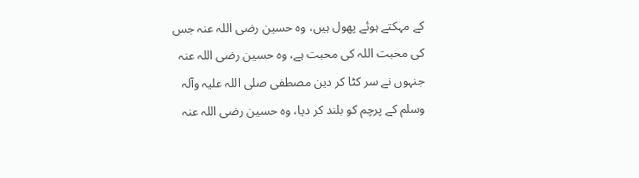کے مہکتے ہوئے پھول ہیں، وہ حسین رضی اللہ عنہ جس کی محبت اللہ کی محبت ہے، وہ حسین رضی اللہ عنہ جنہوں نے سر کٹا کر دین مصطفی صلی اللہ علیہ وآلہ وسلم کے پرچم کو بلند کر دیا، وہ حسین رضی اللہ عنہ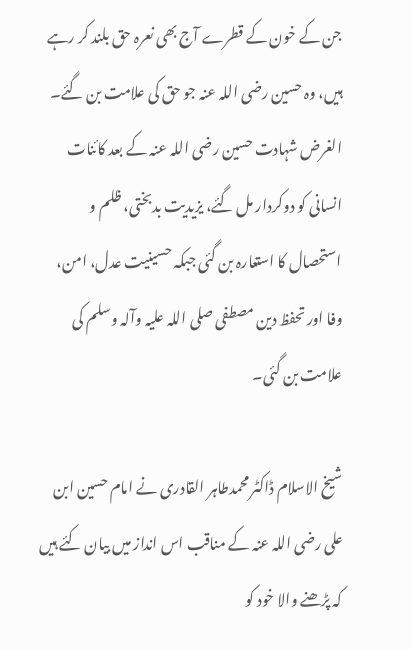جن کے خون کے قطرے آج بھی نعرہ حق بلند کر رہے ہیں، وہ حسین رضی اللہ عنہ جو حق کی علامت بن گئے۔ الغرض شہادت حسین رضی اللہ عنہ کے بعد کائنات انسانی کو دوکردار مل گئے، یزیدیت بدبختی، ظلم و استحصال کا استعارہ بن گئی جبکہ حسینیت عدل، امن، وفا اور تحفظ دین مصطفی صلی اللہ علیہ وآلہ وسلم کی علامت بن گئی۔

شیخ الاسلام ڈاکٹر محمدطاہر القادری نے امام حسین ابن علی رضی اللہ عنہ کے مناقب اس انداز میں بیان کئے ہیں کہ پڑھنے والا خود کو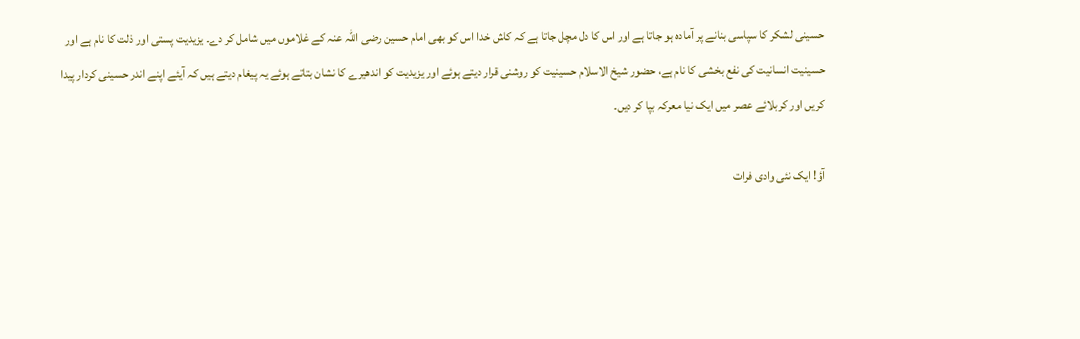حسینی لشکر کا سپاسی بنانے پر آمادہ ہو جاتا ہے اور اس کا دل مچل جاتا ہے کہ کاش خدا اس کو بھی امام حسین رضی اللہ عنہ کے غلاموں میں شامل کر دے۔ یزیدیت پستی اور ذلت کا نام ہے اور حسینیت انسانیت کی نفع بخشی کا نام ہے، حضور شیخ الاسلام حسینیت کو روشنی قرار دیتے ہوئے اور یزیدیت کو اندھیرے کا نشان بتاتے ہوئے یہ پیغام دیتے ہیں کہ آیئے اپنے اندر حسینی کردار پیدا کریں اور کربلائے عصر میں ایک نیا معرکہ بپا کر دیں۔

آؤ! ایک نئی وادی فرات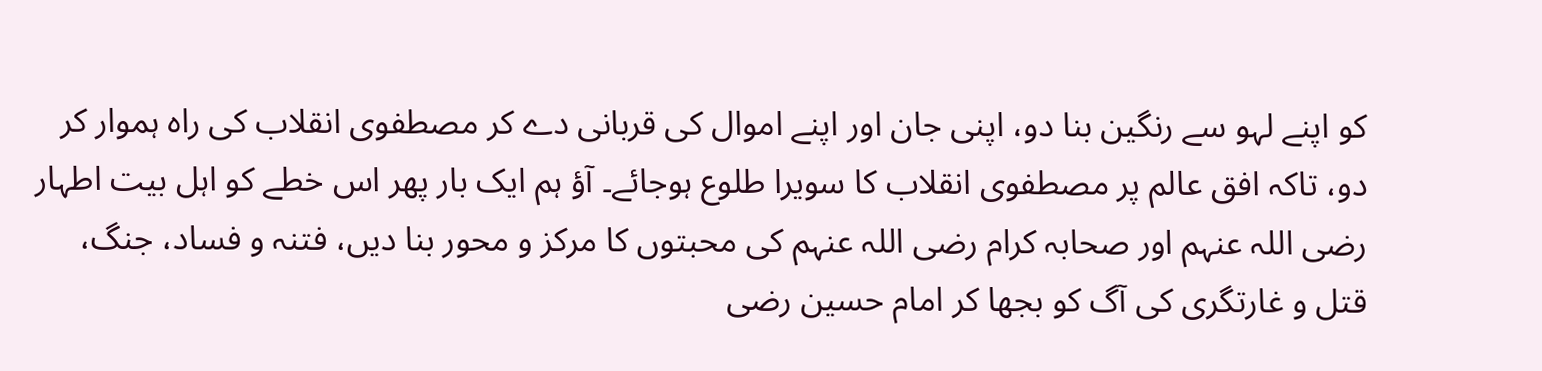کو اپنے لہو سے رنگین بنا دو، اپنی جان اور اپنے اموال کی قربانی دے کر مصطفوی انقلاب کی راہ ہموار کر دو، تاکہ افق عالم پر مصطفوی انقلاب کا سویرا طلوع ہوجائے۔ آؤ ہم ایک بار پھر اس خطے کو اہل بیت اطہار رضی اللہ عنہم اور صحابہ کرام رضی اللہ عنہم کی محبتوں کا مرکز و محور بنا دیں، فتنہ و فساد، جنگ، قتل و غارتگری کی آگ کو بجھا کر امام حسین رضی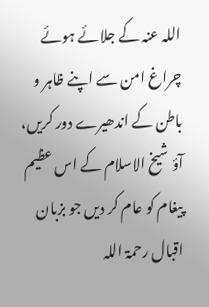اللہ عنہ کے جلائے ہوئے چراغ امن سے اپنے ظاہر و باطن کے اندھیرے دور کریں، آؤ شیخ الاسلام کے اس عظیم پیغام کو عام کر دیں جو بزبان اقبال رحمۃ اللہ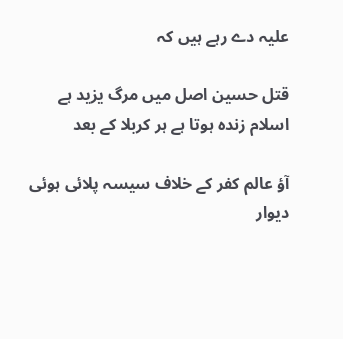علیہ دے رہے ہیں کہ

قتل حسین اصل میں مرگ یزید ہے
اسلام زندہ ہوتا ہے ہر کربلا کے بعد

آؤ عالم کفر کے خلاف سیسہ پلائی ہوئی دیوار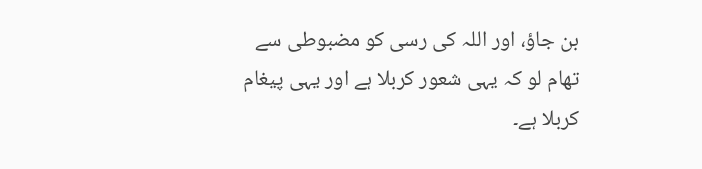بن جاؤ، اور اللہ کی رسی کو مضبوطی سے تھام لو کہ یہی شعور کربلا ہے اور یہی پیغام کربلا ہے۔